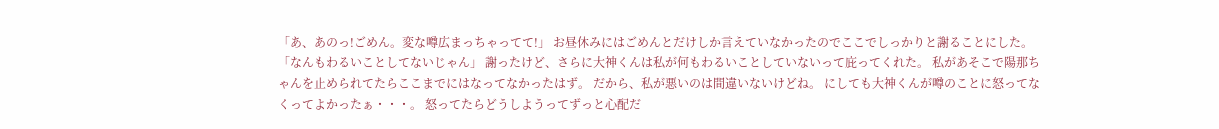「あ、あのっ!ごめん。変な噂広まっちゃってて!」 お昼休みにはごめんとだけしか言えていなかったのでここでしっかりと謝ることにした。 「なんもわるいことしてないじゃん」 謝ったけど、さらに大神くんは私が何もわるいことしていないって庇ってくれた。 私があそこで陽那ちゃんを止められてたらここまでにはなってなかったはず。 だから、私が悪いのは間違いないけどね。 にしても大神くんが噂のことに怒ってなくってよかったぁ・・・。 怒ってたらどうしようってずっと心配だ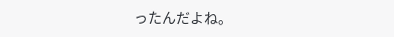ったんだよね。